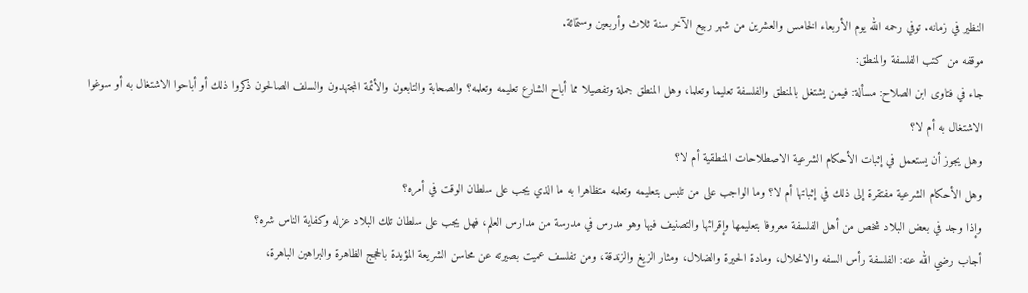النظير في زمانه. توفي رحمه الله يوم الأربعاء الخامس والعشرين من شهر ربيع الآخر سنة ثلاث وأربعين وستمائة.
موقفه من كتب الفلسفة والمنطق:
جاء في فتاوى ابن الصلاح: مسألة: فيمن يشتغل بالمنطق والفلسفة تعليما وتعلما، وهل المنطق جملة وتفصيلا مما أباح الشارع تعليمه وتعلمه؟ والصحابة والتابعون والأئمة المجتهدون والسلف الصالحون ذكروا ذلك أو أباحوا الاشتغال به أو سوغوا الاشتغال به أم لا؟
وهل يجوز أن يستعمل في إثبات الأحكام الشرعية الاصطلاحات المنطقية أم لا؟
وهل الأحكام الشرعية مفتقرة إلى ذلك في إثباتها أم لا؟ وما الواجب على من تلبس بتعليمه وتعلمه متظاهرا به ما الذي يجب على سلطان الوقت في أمره؟
وإذا وجد في بعض البلاد شخص من أهل الفلسفة معروفا بتعليمها وإقرائها والتصنيف فيها وهو مدرس في مدرسة من مدارس العلم، فهل يجب على سلطان تلك البلاد عزله وكفاية الناس شره؟
أجاب رضي الله عنه: الفلسفة رأس السفه والانحلال، ومادة الحيرة والضلال، ومثار الزيغ والزندقة، ومن تفلسف عميت بصيرته عن محاسن الشريعة المؤيدة بالحجج الظاهرة والبراهين الباهرة،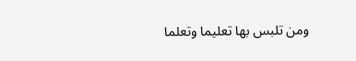ومن تلبس بها تعليما وتعلما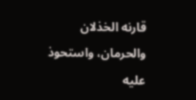قارنه الخذلان والحرمان، واستحوذ عليه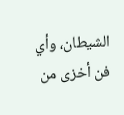الشيطان، وأي فن أخزى من